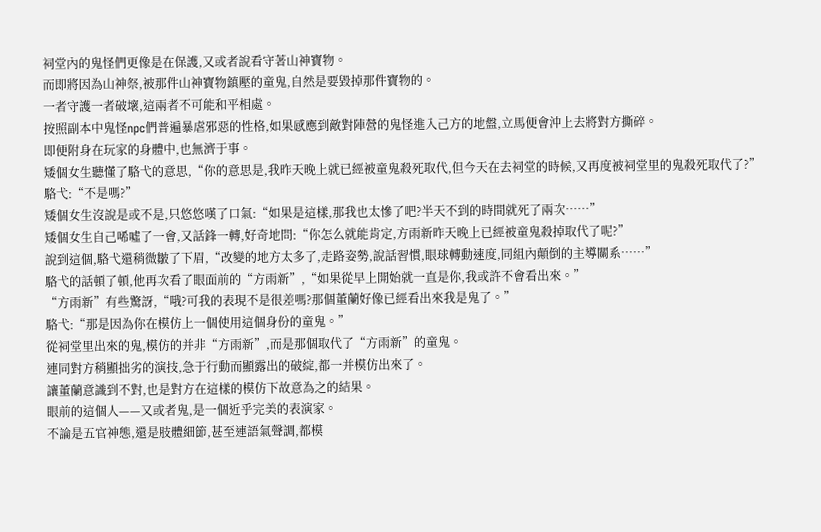祠堂內的鬼怪們更像是在保護,又或者說看守著山神寶物。
而即將因為山神祭,被那件山神寶物鎮壓的童鬼,自然是要毀掉那件寶物的。
一者守護一者破壞,這兩者不可能和平相處。
按照副本中鬼怪npc們普遍暴虐邪惡的性格,如果感應到敵對陣營的鬼怪進入己方的地盤,立馬便會沖上去將對方撕碎。
即便附身在玩家的身體中,也無濟于事。
矮個女生聽懂了駱弋的意思,“你的意思是,我昨天晚上就已經被童鬼殺死取代,但今天在去祠堂的時候,又再度被祠堂里的鬼殺死取代了?”
駱弋:“不是嗎?”
矮個女生沒說是或不是,只悠悠嘆了口氣:“如果是這樣,那我也太慘了吧?半天不到的時間就死了兩次……”
矮個女生自己唏噓了一會,又話鋒一轉,好奇地問:“你怎么就能肯定,方雨新昨天晚上已經被童鬼殺掉取代了呢?”
說到這個,駱弋還稍微皺了下眉,“改變的地方太多了,走路姿勢,說話習慣,眼球轉動速度,同組內顛倒的主導關系……”
駱弋的話頓了頓,他再次看了眼面前的“方雨新”,“如果從早上開始就一直是你,我或許不會看出來。”
“方雨新”有些驚訝,“哦?可我的表現不是很差嗎?那個董蘭好像已經看出來我是鬼了。”
駱弋:“那是因為你在模仿上一個使用這個身份的童鬼。”
從祠堂里出來的鬼,模仿的并非“方雨新”,而是那個取代了“方雨新”的童鬼。
連同對方稍顯拙劣的演技,急于行動而顯露出的破綻,都一并模仿出來了。
讓董蘭意識到不對,也是對方在這樣的模仿下故意為之的結果。
眼前的這個人——又或者鬼,是一個近乎完美的表演家。
不論是五官神態,還是肢體細節,甚至連語氣聲調,都模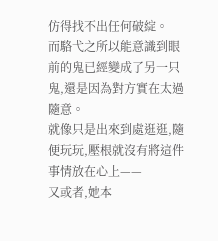仿得找不出任何破綻。
而駱弋之所以能意識到眼前的鬼已經變成了另一只鬼,還是因為對方實在太過隨意。
就像只是出來到處逛逛,隨便玩玩,壓根就沒有將這件事情放在心上——
又或者,她本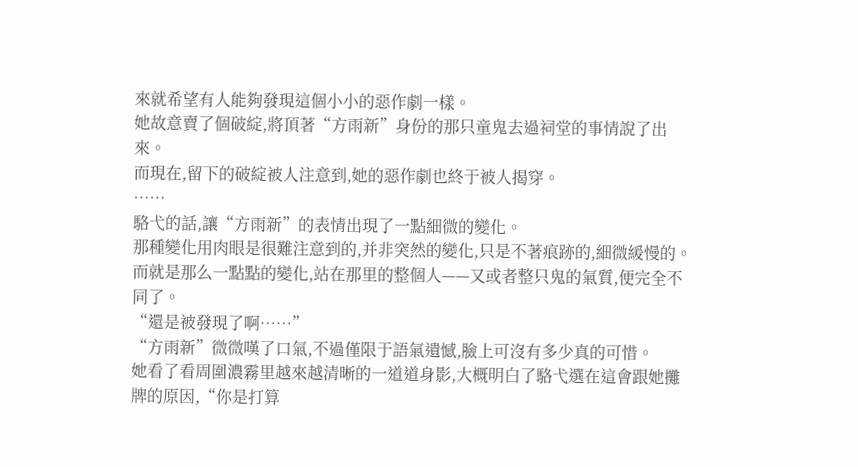來就希望有人能夠發現這個小小的惡作劇一樣。
她故意賣了個破綻,將頂著“方雨新”身份的那只童鬼去過祠堂的事情說了出來。
而現在,留下的破綻被人注意到,她的惡作劇也終于被人揭穿。
……
駱弋的話,讓“方雨新”的表情出現了一點細微的變化。
那種變化用肉眼是很難注意到的,并非突然的變化,只是不著痕跡的,細微緩慢的。
而就是那么一點點的變化,站在那里的整個人——又或者整只鬼的氣質,便完全不同了。
“還是被發現了啊……”
“方雨新”微微嘆了口氣,不過僅限于語氣遺憾,臉上可沒有多少真的可惜。
她看了看周圍濃霧里越來越清晰的一道道身影,大概明白了駱弋選在這會跟她攤牌的原因,“你是打算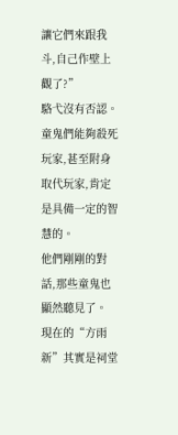讓它們來跟我斗,自己作壁上觀了?”
駱弋沒有否認。
童鬼們能夠殺死玩家,甚至附身取代玩家,肯定是具備一定的智慧的。
他們剛剛的對話,那些童鬼也顯然聽見了。
現在的“方雨新”其實是祠堂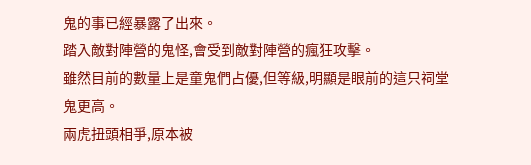鬼的事已經暴露了出來。
踏入敵對陣營的鬼怪,會受到敵對陣營的瘋狂攻擊。
雖然目前的數量上是童鬼們占優,但等級,明顯是眼前的這只祠堂鬼更高。
兩虎扭頭相爭,原本被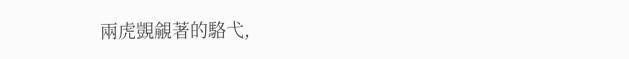兩虎覬覦著的駱弋,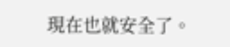現在也就安全了。